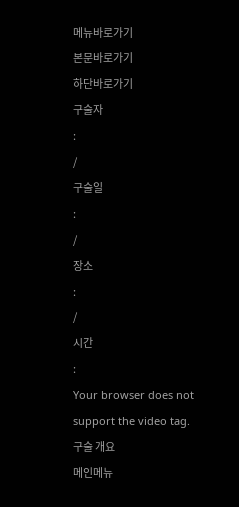메뉴바로가기
본문바로가기
하단바로가기
구술자
:
/
구술일
:
/
장소
:
/
시간
:
Your browser does not support the video tag.
구술 개요
메인메뉴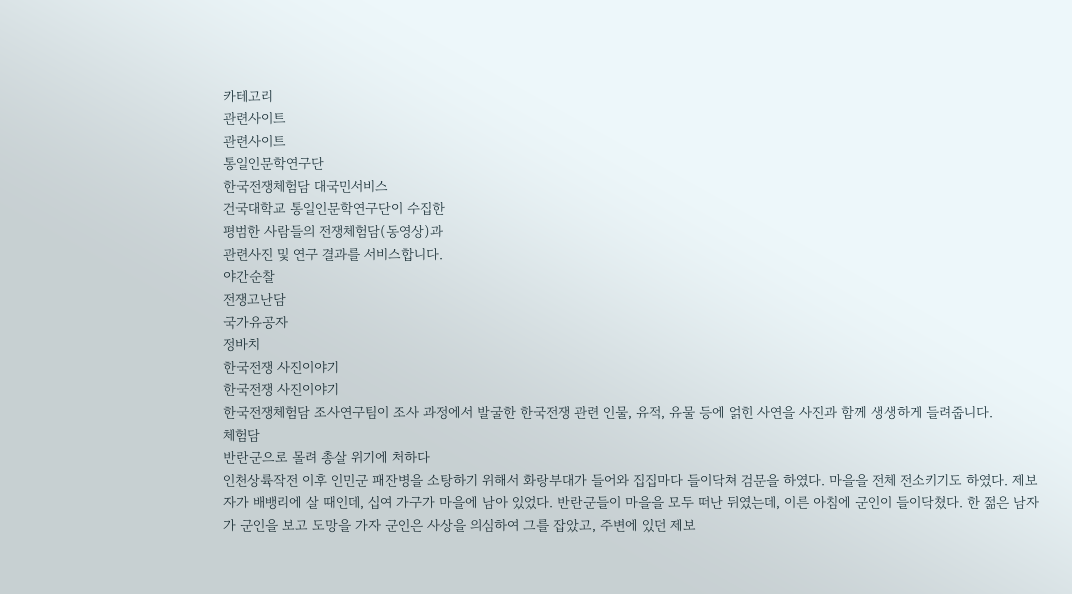카테고리
관련사이트
관련사이트
통일인문학연구단
한국전쟁체험담 대국민서비스
건국대학교 통일인문학연구단이 수집한
평범한 사람들의 전쟁체험담(동영상)과
관련사진 및 연구 결과를 서비스합니다.
야간순찰
전쟁고난담
국가유공자
정바치
한국전쟁 사진이야기
한국전쟁 사진이야기
한국전쟁체험담 조사연구팀이 조사 과정에서 발굴한 한국전쟁 관련 인물, 유적, 유물 등에 얽힌 사연을 사진과 함께 생생하게 들려줍니다.
체험담
반란군으로 몰려 총살 위기에 처하다
인천상륙작전 이후 인민군 패잔병을 소탕하기 위해서 화랑부대가 들어와 집집마다 들이닥쳐 검문을 하였다. 마을을 전체 전소키기도 하였다. 제보자가 배뱅리에 살 때인데, 십여 가구가 마을에 남아 있었다. 반란군들이 마을을 모두 떠난 뒤였는데, 이른 아침에 군인이 들이닥쳤다. 한 젊은 남자가 군인을 보고 도망을 가자 군인은 사상을 의심하여 그를 잡았고, 주변에 있던 제보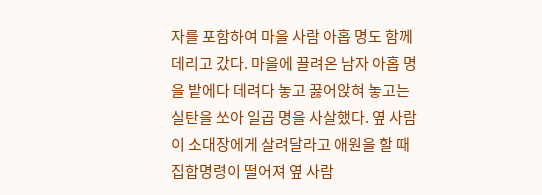자를 포함하여 마을 사람 아홉 명도 함께 데리고 갔다. 마을에 끌려온 남자 아홉 명을 밭에다 데려다 놓고 꿇어앉혀 놓고는 실탄을 쏘아 일곱 명을 사살했다. 옆 사람이 소대장에게 살려달라고 애원을 할 때 집합명령이 떨어져 옆 사람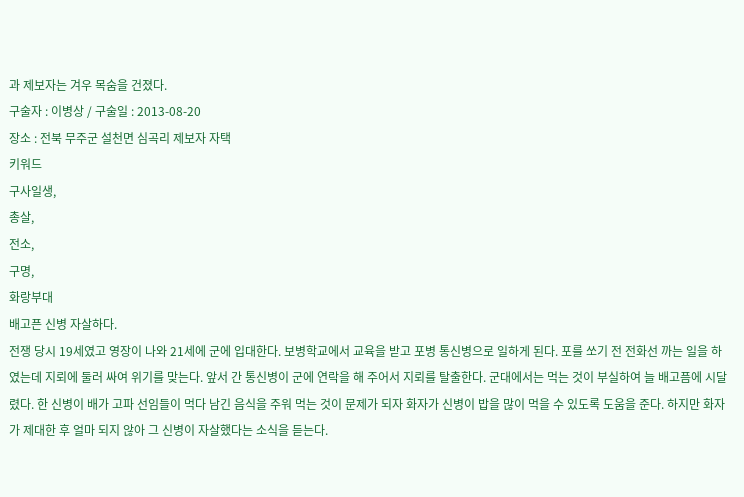과 제보자는 겨우 목숨을 건졌다.
구술자 : 이병상 / 구술일 : 2013-08-20
장소 : 전북 무주군 설천면 심곡리 제보자 자택
키워드
구사일생,
총살,
전소,
구명,
화랑부대
배고픈 신병 자살하다.
전쟁 당시 19세였고 영장이 나와 21세에 군에 입대한다. 보병학교에서 교육을 받고 포병 통신병으로 일하게 된다. 포를 쏘기 전 전화선 까는 일을 하였는데 지뢰에 둘러 싸여 위기를 맞는다. 앞서 간 통신병이 군에 연락을 해 주어서 지뢰를 탈출한다. 군대에서는 먹는 것이 부실하여 늘 배고픔에 시달렸다. 한 신병이 배가 고파 선임들이 먹다 남긴 음식을 주워 먹는 것이 문제가 되자 화자가 신병이 밥을 많이 먹을 수 있도록 도움을 준다. 하지만 화자가 제대한 후 얼마 되지 않아 그 신병이 자살했다는 소식을 듣는다.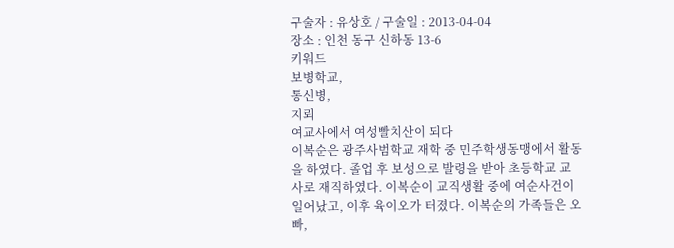구술자 : 유상호 / 구술일 : 2013-04-04
장소 : 인천 동구 신하동 13-6
키워드
보병학교,
통신병,
지뢰
여교사에서 여성빨치산이 되다
이복순은 광주사범학교 재학 중 민주학생동맹에서 활동을 하였다. 졸업 후 보성으로 발령을 받아 초등학교 교사로 재직하였다. 이복순이 교직생활 중에 여순사건이 일어났고, 이후 육이오가 터졌다. 이복순의 가족들은 오빠,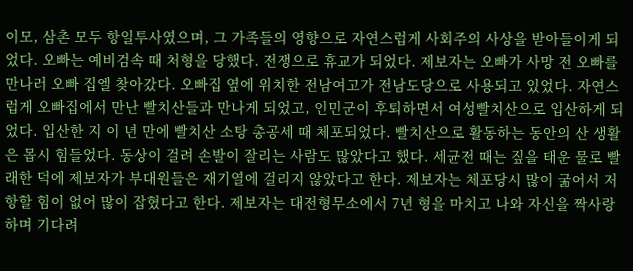이모, 삼촌 모두 항일투사였으며, 그 가족들의 영향으로 자연스럽게 사회주의 사상을 받아들이게 되었다. 오빠는 예비검속 때 처형을 당했다. 전쟁으로 휴교가 되었다. 제보자는 오빠가 사망 전 오빠를 만나러 오빠 집엘 찾아갔다. 오빠집 옆에 위치한 전남여고가 전남도당으로 사용되고 있었다. 자연스럽게 오빠집에서 만난 빨치산들과 만나게 되었고, 인민군이 후퇴하면서 여성빨치산으로 입산하게 되었다. 입산한 지 이 년 만에 빨치산 소탕 총공세 때 체포되었다. 빨치산으로 활동하는 동안의 산 생활은 몹시 힘들었다. 동상이 걸려 손발이 잘리는 사람도 많았다고 했다. 세균전 때는 짚을 태운 물로 빨래한 덕에 제보자가 부대원들은 재기열에 걸리지 않았다고 한다. 제보자는 체포당시 많이 굶어서 저항할 힘이 없어 많이 잡혔다고 한다. 제보자는 대전형무소에서 7년 형을 마치고 나와 자신을 짝사랑하며 기다려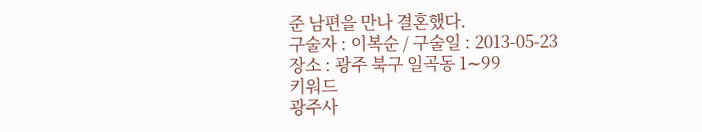준 남편을 만나 결혼했다.
구술자 : 이복순 / 구술일 : 2013-05-23
장소 : 광주 북구 일곡동 1∼99
키워드
광주사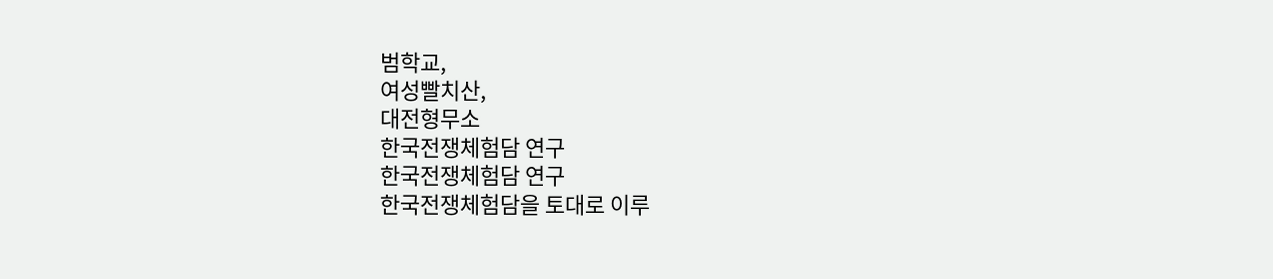범학교,
여성빨치산,
대전형무소
한국전쟁체험담 연구
한국전쟁체험담 연구
한국전쟁체험담을 토대로 이루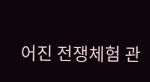어진 전쟁체험 관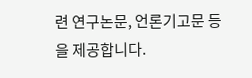련 연구논문, 언론기고문 등을 제공합니다.